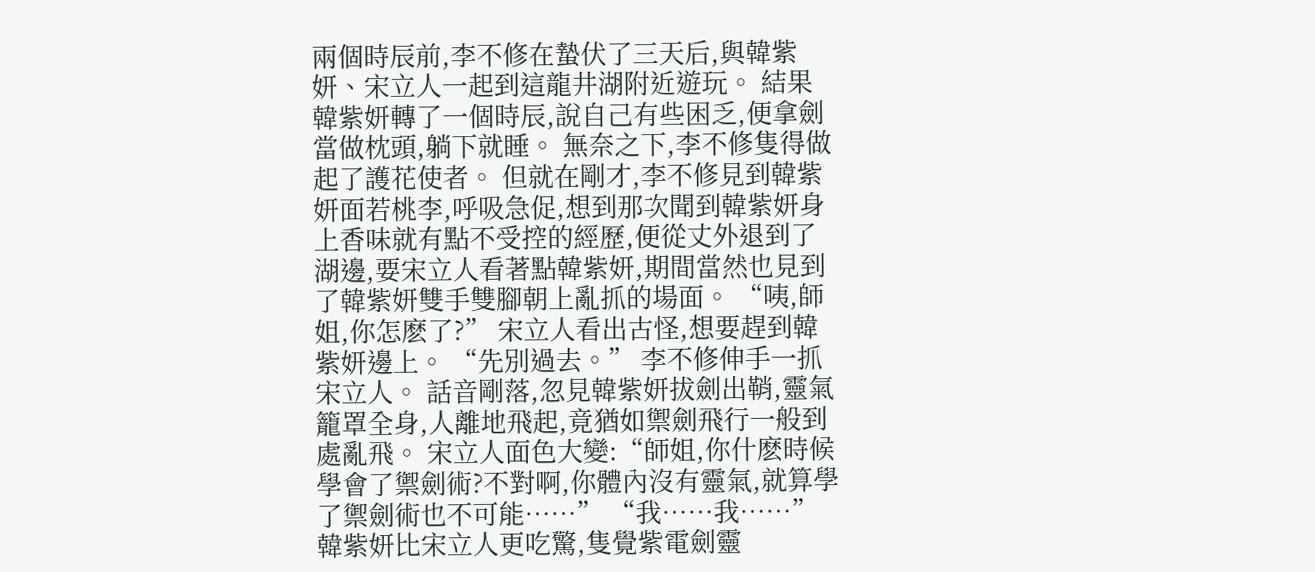兩個時辰前,李不修在蟄伏了三天后,與韓紫妍、宋立人一起到這龍井湖附近遊玩。 結果韓紫妍轉了一個時辰,說自己有些困乏,便拿劍當做枕頭,躺下就睡。 無奈之下,李不修隻得做起了護花使者。 但就在剛才,李不修見到韓紫妍面若桃李,呼吸急促,想到那次聞到韓紫妍身上香味就有點不受控的經歷,便從丈外退到了湖邊,要宋立人看著點韓紫妍,期間當然也見到了韓紫妍雙手雙腳朝上亂抓的場面。 “咦,師姐,你怎麽了?” 宋立人看出古怪,想要趕到韓紫妍邊上。 “先別過去。” 李不修伸手一抓宋立人。 話音剛落,忽見韓紫妍拔劍出鞘,靈氣籠罩全身,人離地飛起,竟猶如禦劍飛行一般到處亂飛。 宋立人面色大變:“師姐,你什麽時候學會了禦劍術?不對啊,你體內沒有靈氣,就算學了禦劍術也不可能……” “我……我……” 韓紫妍比宋立人更吃驚,隻覺紫電劍靈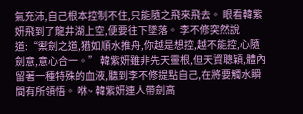氣充沛,自己根本控制不住,只能隨之飛來飛去。 眼看韓紫妍飛到了龍井湖上空,便要往下墜落。 李不修突然說道:“禦劍之道,猶如順水推舟,你越是想控,越不能控,心隨劍意,意心合一。” 韓紫妍雖非先天靈根,但天資聰穎,體內留著一種特殊的血液,聽到李不修提點自己,在將要觸水瞬間有所領悟。 咻~ 韓紫妍連人帶劍高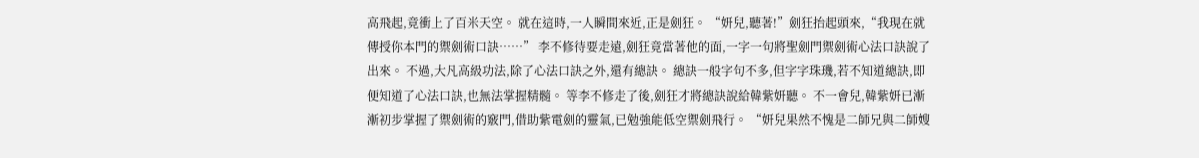高飛起,竟衝上了百米天空。 就在這時,一人瞬間來近,正是劍狂。 “妍兒,聽著!”劍狂抬起頭來,“我現在就傳授你本門的禦劍術口訣……” 李不修待要走遠,劍狂竟當著他的面,一字一句將聖劍門禦劍術心法口訣說了出來。 不過,大凡高級功法,除了心法口訣之外,還有總訣。 總訣一般字句不多,但字字珠璣,若不知道總訣,即便知道了心法口訣,也無法掌握精髓。 等李不修走了後,劍狂才將總訣說給韓紫妍聽。 不一會兒,韓紫妍已漸漸初步掌握了禦劍術的竅門,借助紫電劍的靈氣,已勉強能低空禦劍飛行。 “妍兒果然不愧是二師兄與二師嫂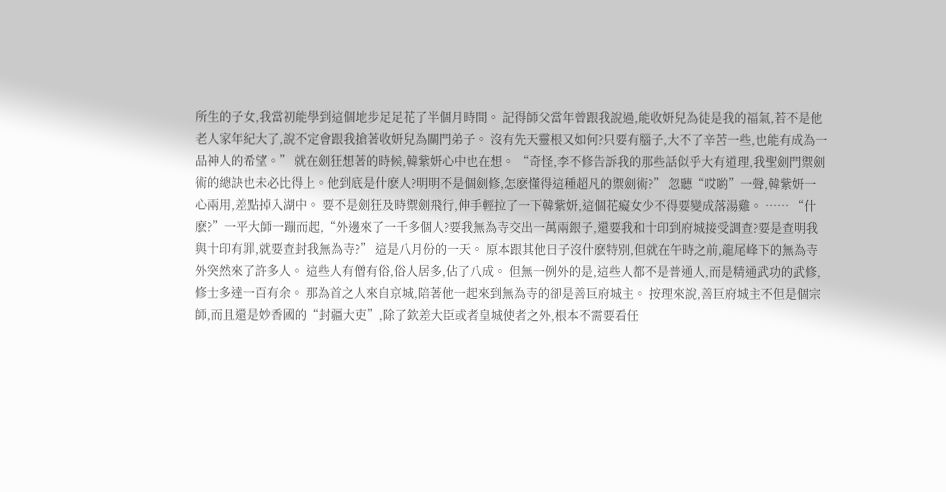所生的子女,我當初能學到這個地步足足花了半個月時間。 記得師父當年曾跟我說過,能收妍兒為徒是我的福氣,若不是他老人家年紀大了,說不定會跟我搶著收妍兒為關門弟子。 沒有先天靈根又如何?只要有腦子,大不了辛苦一些,也能有成為一品神人的希望。” 就在劍狂想著的時候,韓紫妍心中也在想。 “奇怪,李不修告訴我的那些話似乎大有道理,我聖劍門禦劍術的總訣也未必比得上。他到底是什麽人?明明不是個劍修,怎麽懂得這種超凡的禦劍術?” 忽聽“哎喲”一聲,韓紫妍一心兩用,差點掉入湖中。 要不是劍狂及時禦劍飛行,伸手輕拉了一下韓紫妍,這個花癡女少不得要變成落湯雞。 …… “什麽?”一平大師一蹦而起,“外邊來了一千多個人?要我無為寺交出一萬兩銀子,還要我和十印到府城接受調查?要是查明我與十印有罪,就要查封我無為寺?” 這是八月份的一天。 原本跟其他日子沒什麽特別,但就在午時之前,龍尾峰下的無為寺外突然來了許多人。 這些人有僧有俗,俗人居多,佔了八成。 但無一例外的是,這些人都不是普通人,而是精通武功的武修,修士多達一百有余。 那為首之人來自京城,陪著他一起來到無為寺的卻是善巨府城主。 按理來說,善巨府城主不但是個宗師,而且還是妙香國的“封疆大吏”,除了欽差大臣或者皇城使者之外,根本不需要看任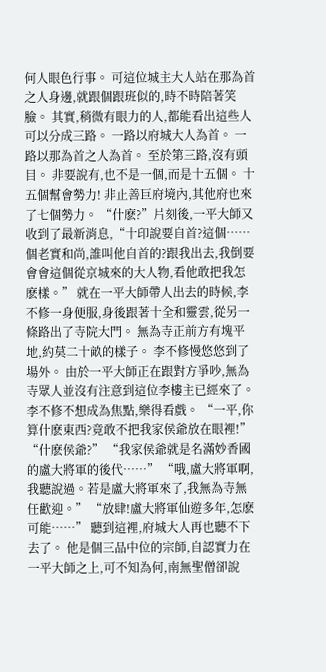何人眼色行事。 可這位城主大人站在那為首之人身邊,就跟個跟班似的,時不時陪著笑臉。 其實,稍微有眼力的人,都能看出這些人可以分成三路。 一路以府城大人為首。 一路以那為首之人為首。 至於第三路,沒有頭目。 非要說有,也不是一個,而是十五個。 十五個幫會勢力! 非止善巨府境內,其他府也來了七個勢力。 “什麽?”片刻後,一平大師又收到了最新消息,“十印說要自首?這個……個老實和尚,誰叫他自首的?跟我出去,我倒要會會這個從京城來的大人物,看他敢把我怎麽樣。” 就在一平大師帶人出去的時候,李不修一身便服,身後跟著十全和靈雲,從另一條路出了寺院大門。 無為寺正前方有塊平地,約莫二十畝的樣子。 李不修慢悠悠到了場外。 由於一平大師正在跟對方爭吵,無為寺眾人並沒有注意到這位李樓主已經來了。 李不修不想成為焦點,樂得看戲。 “一平,你算什麽東西?竟敢不把我家侯爺放在眼裡!” “什麽侯爺?” “我家侯爺就是名滿妙香國的盧大將軍的後代……” “哦,盧大將軍啊,我聽說過。若是盧大將軍來了,我無為寺無任歡迎。” “放肆!盧大將軍仙遊多年,怎麽可能……” 聽到這裡,府城大人再也聽不下去了。 他是個三品中位的宗師,自認實力在一平大師之上,可不知為何,南無聖僧卻說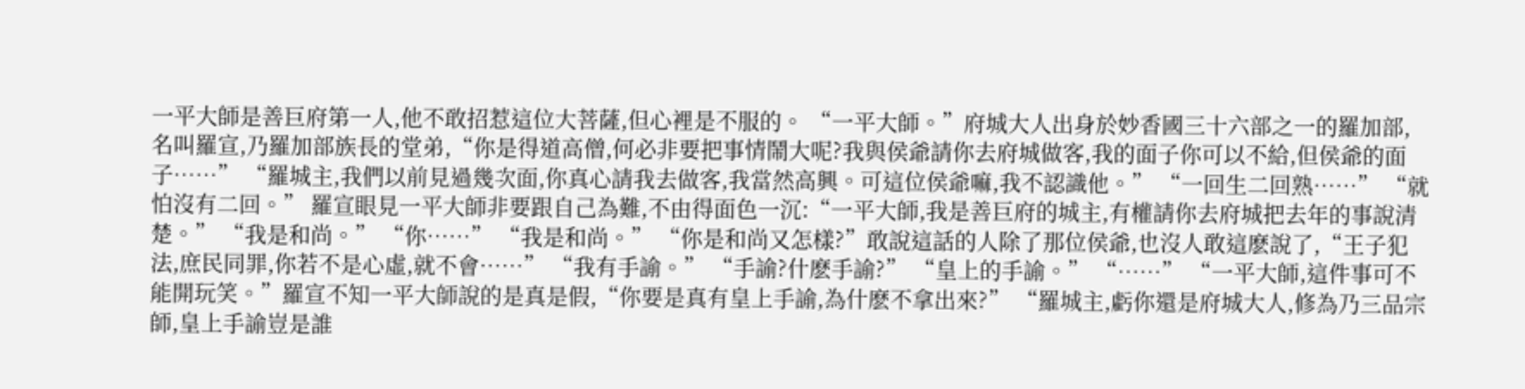一平大師是善巨府第一人,他不敢招惹這位大菩薩,但心裡是不服的。 “一平大師。”府城大人出身於妙香國三十六部之一的羅加部,名叫羅宣,乃羅加部族長的堂弟,“你是得道高僧,何必非要把事情鬧大呢?我與侯爺請你去府城做客,我的面子你可以不給,但侯爺的面子……” “羅城主,我們以前見過幾次面,你真心請我去做客,我當然高興。可這位侯爺嘛,我不認識他。” “一回生二回熟……” “就怕沒有二回。” 羅宣眼見一平大師非要跟自己為難,不由得面色一沉:“一平大師,我是善巨府的城主,有權請你去府城把去年的事說清楚。” “我是和尚。” “你……” “我是和尚。” “你是和尚又怎樣?”敢說這話的人除了那位侯爺,也沒人敢這麽說了,“王子犯法,庶民同罪,你若不是心虛,就不會……” “我有手諭。” “手諭?什麽手諭?” “皇上的手諭。” “……” “一平大師,這件事可不能開玩笑。”羅宣不知一平大師說的是真是假,“你要是真有皇上手諭,為什麽不拿出來?” “羅城主,虧你還是府城大人,修為乃三品宗師,皇上手諭豈是誰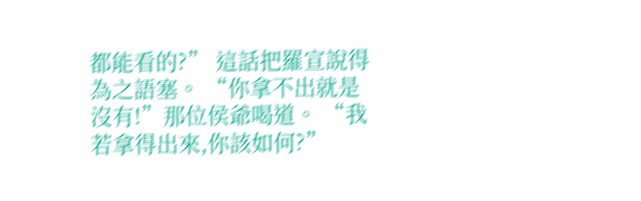都能看的?” 這話把羅宣說得為之語塞。 “你拿不出就是沒有!”那位侯爺喝道。 “我若拿得出來,你該如何?”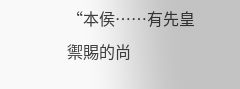“本侯……有先皇禦賜的尚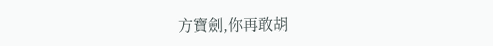方寶劍,你再敢胡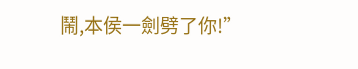鬧,本侯一劍劈了你!”